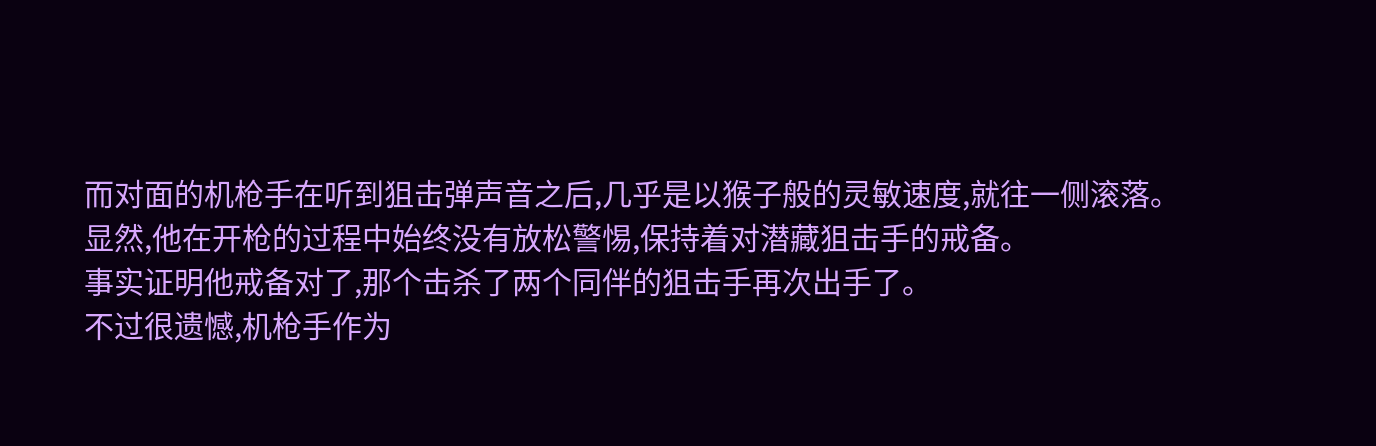而对面的机枪手在听到狙击弹声音之后,几乎是以猴子般的灵敏速度,就往一侧滚落。
显然,他在开枪的过程中始终没有放松警惕,保持着对潜藏狙击手的戒备。
事实证明他戒备对了,那个击杀了两个同伴的狙击手再次出手了。
不过很遗憾,机枪手作为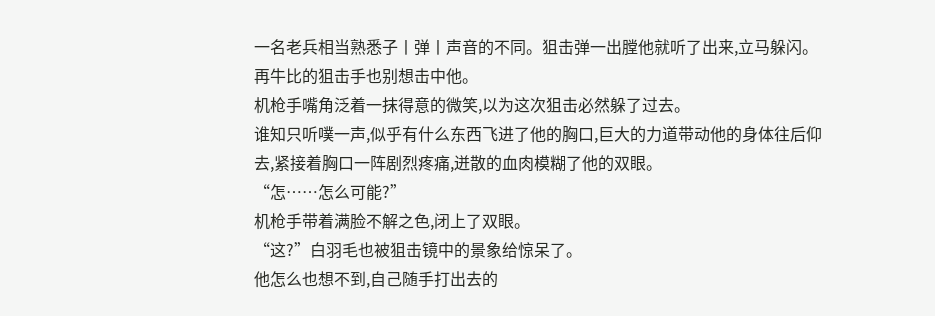一名老兵相当熟悉子丨弹丨声音的不同。狙击弹一出膛他就听了出来,立马躲闪。
再牛比的狙击手也别想击中他。
机枪手嘴角泛着一抹得意的微笑,以为这次狙击必然躲了过去。
谁知只听噗一声,似乎有什么东西飞进了他的胸口,巨大的力道带动他的身体往后仰去,紧接着胸口一阵剧烈疼痛,迸散的血肉模糊了他的双眼。
“怎……怎么可能?”
机枪手带着满脸不解之色,闭上了双眼。
“这?”白羽毛也被狙击镜中的景象给惊呆了。
他怎么也想不到,自己随手打出去的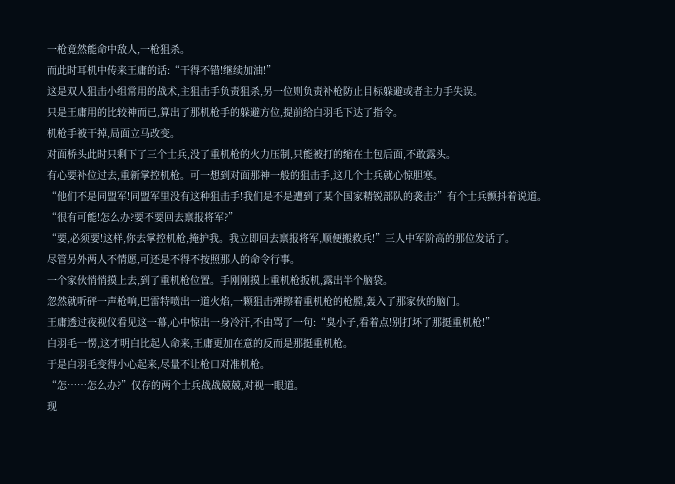一枪竟然能命中敌人,一枪狙杀。
而此时耳机中传来王庸的话:“干得不错!继续加油!”
这是双人狙击小组常用的战术,主狙击手负责狙杀,另一位则负责补枪防止目标躲避或者主力手失误。
只是王庸用的比较神而已,算出了那机枪手的躲避方位,提前给白羽毛下达了指令。
机枪手被干掉,局面立马改变。
对面桥头此时只剩下了三个士兵,没了重机枪的火力压制,只能被打的缩在土包后面,不敢露头。
有心要补位过去,重新掌控机枪。可一想到对面那神一般的狙击手,这几个士兵就心惊胆寒。
“他们不是同盟军!同盟军里没有这种狙击手!我们是不是遭到了某个国家精锐部队的袭击?”有个士兵颤抖着说道。
“很有可能!怎么办?要不要回去禀报将军?”
“要,必须要!这样,你去掌控机枪,掩护我。我立即回去禀报将军,顺便搬救兵!”三人中军阶高的那位发话了。
尽管另外两人不情愿,可还是不得不按照那人的命令行事。
一个家伙悄悄摸上去,到了重机枪位置。手刚刚摸上重机枪扳机,露出半个脑袋。
忽然就听砰一声枪响,巴雷特喷出一道火焰,一颗狙击弹擦着重机枪的枪膛,轰入了那家伙的脑门。
王庸透过夜视仪看见这一幕,心中惊出一身冷汗,不由骂了一句:“臭小子,看着点!别打坏了那挺重机枪!”
白羽毛一愣,这才明白比起人命来,王庸更加在意的反而是那挺重机枪。
于是白羽毛变得小心起来,尽量不让枪口对准机枪。
“怎……怎么办?”仅存的两个士兵战战兢兢,对视一眼道。
现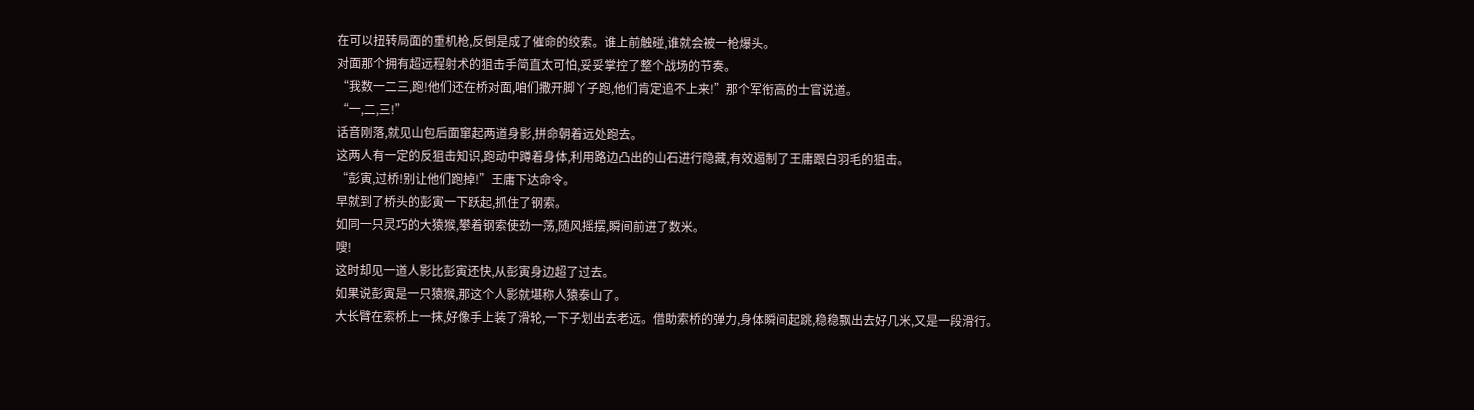在可以扭转局面的重机枪,反倒是成了催命的绞索。谁上前触碰,谁就会被一枪爆头。
对面那个拥有超远程射术的狙击手简直太可怕,妥妥掌控了整个战场的节奏。
“我数一二三,跑!他们还在桥对面,咱们撒开脚丫子跑,他们肯定追不上来!”那个军衔高的士官说道。
“一,二,三!”
话音刚落,就见山包后面窜起两道身影,拼命朝着远处跑去。
这两人有一定的反狙击知识,跑动中蹲着身体,利用路边凸出的山石进行隐藏,有效遏制了王庸跟白羽毛的狙击。
“彭寅,过桥!别让他们跑掉!”王庸下达命令。
早就到了桥头的彭寅一下跃起,抓住了钢索。
如同一只灵巧的大猿猴,攀着钢索使劲一荡,随风摇摆,瞬间前进了数米。
嗖!
这时却见一道人影比彭寅还快,从彭寅身边超了过去。
如果说彭寅是一只猿猴,那这个人影就堪称人猿泰山了。
大长臂在索桥上一抹,好像手上装了滑轮,一下子划出去老远。借助索桥的弹力,身体瞬间起跳,稳稳飘出去好几米,又是一段滑行。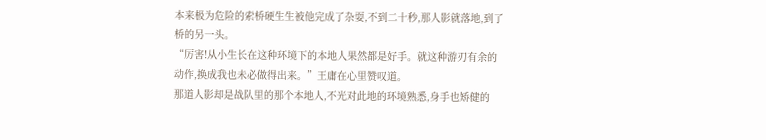本来极为危险的索桥硬生生被他完成了杂耍,不到二十秒,那人影就落地,到了桥的另一头。
“厉害!从小生长在这种环境下的本地人果然都是好手。就这种游刃有余的动作,换成我也未必做得出来。”王庸在心里赞叹道。
那道人影却是战队里的那个本地人,不光对此地的环境熟悉,身手也矫健的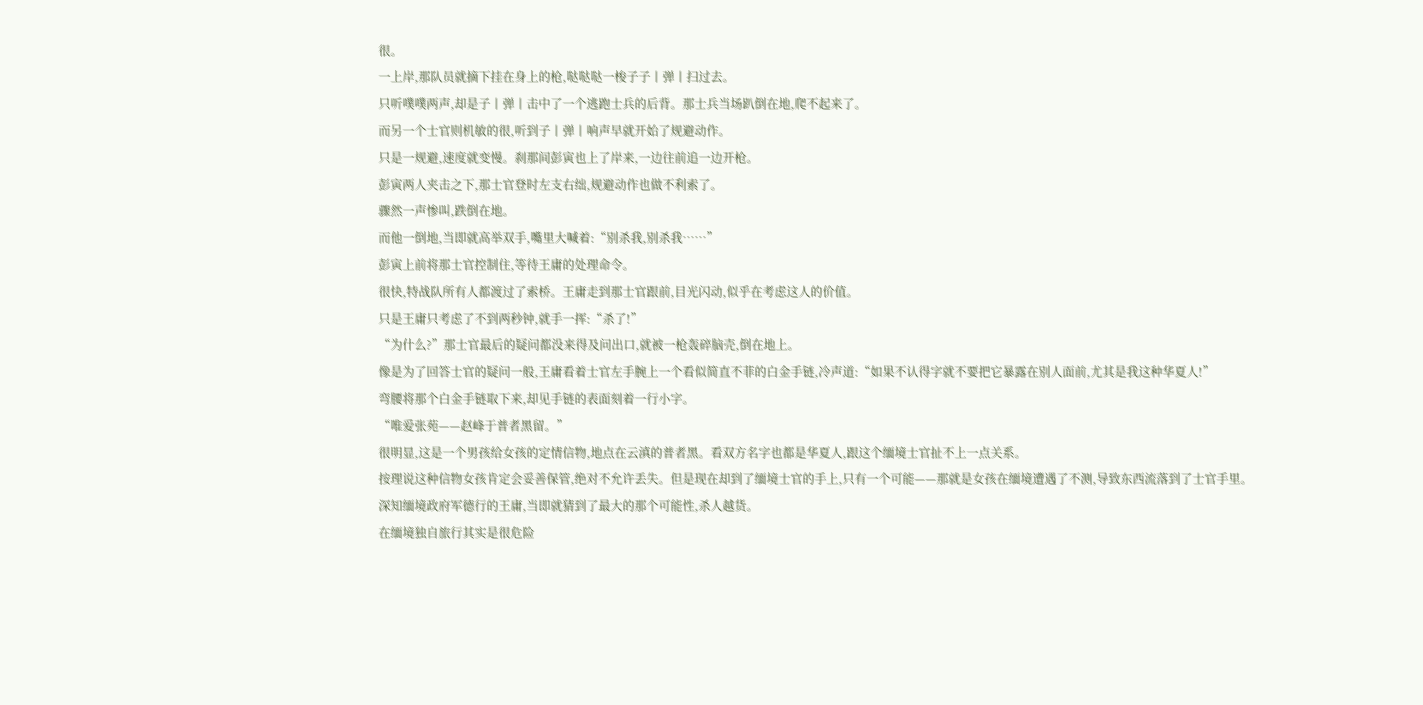很。
一上岸,那队员就摘下挂在身上的枪,哒哒哒一梭子子丨弹丨扫过去。
只听噗噗两声,却是子丨弹丨击中了一个逃跑士兵的后背。那士兵当场趴倒在地,爬不起来了。
而另一个士官则机敏的很,听到子丨弹丨响声早就开始了规避动作。
只是一规避,速度就变慢。刹那间彭寅也上了岸来,一边往前追一边开枪。
彭寅两人夹击之下,那士官登时左支右绌,规避动作也做不利索了。
骤然一声惨叫,跌倒在地。
而他一倒地,当即就高举双手,嘴里大喊着:“别杀我,别杀我……”
彭寅上前将那士官控制住,等待王庸的处理命令。
很快,特战队所有人都渡过了索桥。王庸走到那士官跟前,目光闪动,似乎在考虑这人的价值。
只是王庸只考虑了不到两秒钟,就手一挥:“杀了!”
“为什么?”那士官最后的疑问都没来得及问出口,就被一枪轰碎脑壳,倒在地上。
像是为了回答士官的疑问一般,王庸看着士官左手腕上一个看似简直不菲的白金手链,冷声道:“如果不认得字就不要把它暴露在别人面前,尤其是我这种华夏人!”
弯腰将那个白金手链取下来,却见手链的表面刻着一行小字。
“唯爱张苑——赵峰于普者黑留。”
很明显,这是一个男孩给女孩的定情信物,地点在云滇的普者黑。看双方名字也都是华夏人,跟这个缅境士官扯不上一点关系。
按理说这种信物女孩肯定会妥善保管,绝对不允许丢失。但是现在却到了缅境士官的手上,只有一个可能——那就是女孩在缅境遭遇了不测,导致东西流落到了士官手里。
深知缅境政府军德行的王庸,当即就猜到了最大的那个可能性,杀人越货。
在缅境独自旅行其实是很危险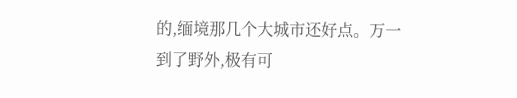的,缅境那几个大城市还好点。万一到了野外,极有可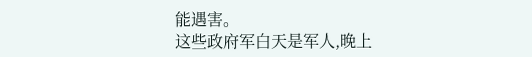能遇害。
这些政府军白天是军人,晚上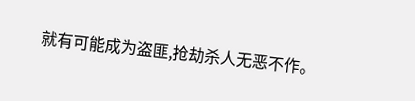就有可能成为盗匪,抢劫杀人无恶不作。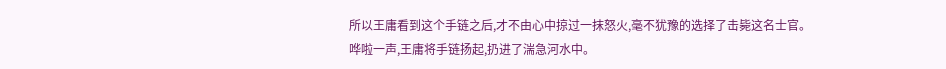所以王庸看到这个手链之后,才不由心中掠过一抹怒火,毫不犹豫的选择了击毙这名士官。
哗啦一声,王庸将手链扬起,扔进了湍急河水中。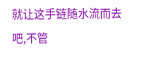就让这手链随水流而去吧,不管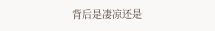背后是凄凉还是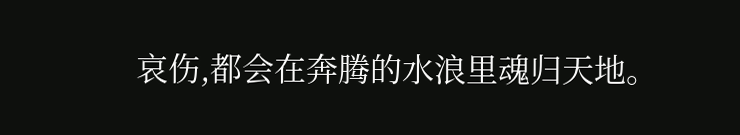哀伤,都会在奔腾的水浪里魂归天地。